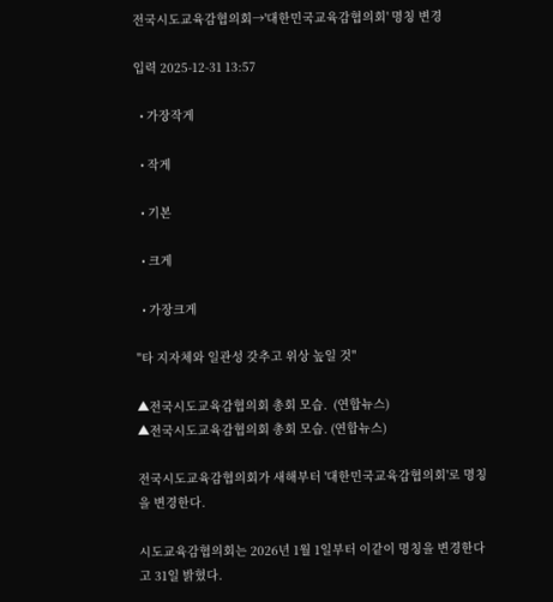전국시도교육감협의회→'대한민국교육감협의회' 명칭 변경

입력 2025-12-31 13:57

  • 가장작게

  • 작게

  • 기본

  • 크게

  • 가장크게

"타 지자체와 일관성 갖추고 위상 높일 것"

▲전국시도교육감협의회 총회 모습.  (연합뉴스)
▲전국시도교육감협의회 총회 모습. (연합뉴스)

전국시도교육감협의회가 새해부터 '대한민국교육감협의회'로 명칭을 변경한다.

시도교육감협의회는 2026년 1월 1일부터 이같이 명칭을 변경한다고 31일 밝혔다.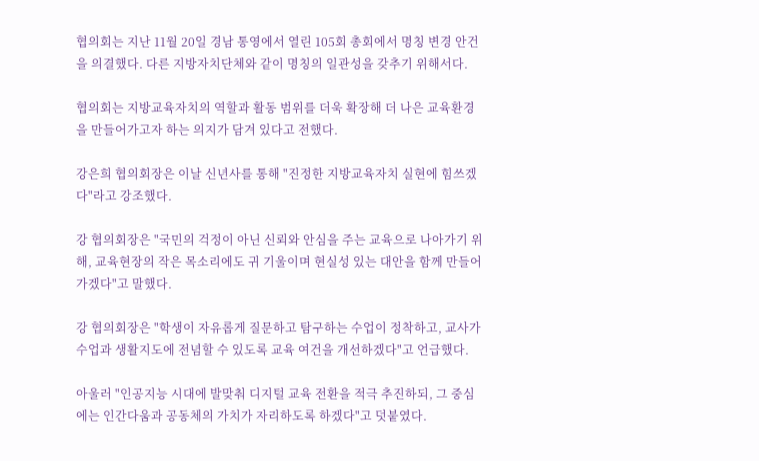협의회는 지난 11월 20일 경남 통영에서 열린 105회 총회에서 명칭 변경 안건을 의결했다. 다른 지방자치단체와 같이 명칭의 일관성을 갖추기 위해서다.

협의회는 지방교육자치의 역할과 활동 범위를 더욱 확장해 더 나은 교육환경을 만들어가고자 하는 의지가 담겨 있다고 전했다.

강은희 협의회장은 이날 신년사를 통해 "진정한 지방교육자치 실현에 힘쓰겠다"라고 강조했다.

강 협의회장은 "국민의 걱정이 아닌 신뢰와 안심을 주는 교육으로 나아가기 위해, 교육현장의 작은 목소리에도 귀 기울이며 현실성 있는 대안을 함께 만들어가겠다"고 말했다.

강 협의회장은 "학생이 자유롭게 질문하고 탐구하는 수업이 정착하고, 교사가 수업과 생활지도에 전념할 수 있도록 교육 여건을 개선하겠다"고 언급했다.

아울러 "인공지능 시대에 발맞춰 디지털 교육 전환을 적극 추진하되, 그 중심에는 인간다움과 공동체의 가치가 자리하도록 하겠다"고 덧붙였다.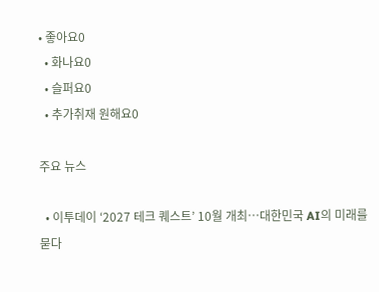• 좋아요0
  • 화나요0
  • 슬퍼요0
  • 추가취재 원해요0

주요 뉴스

  • 이투데이 ‘2027 테크 퀘스트’ 10월 개최⋯대한민국 AI의 미래를 묻다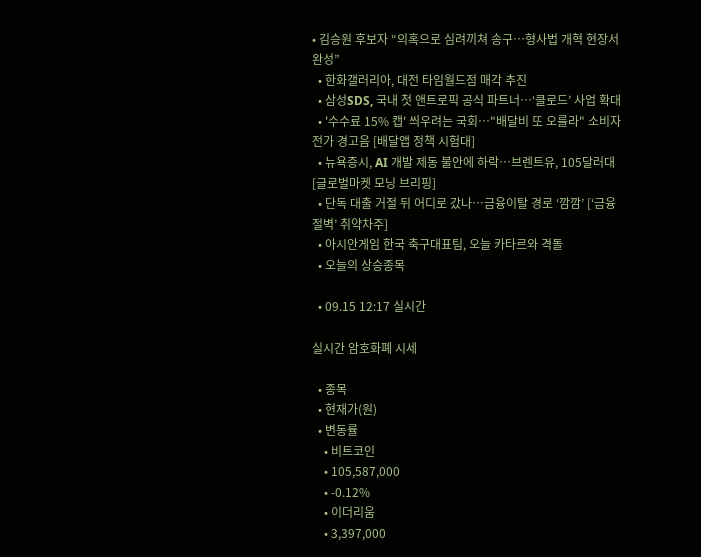• 김승원 후보자 “의혹으로 심려끼쳐 송구…형사법 개혁 현장서 완성”
  • 한화갤러리아, 대전 타임월드점 매각 추진
  • 삼성SDS, 국내 첫 앤트로픽 공식 파트너…‘클로드’ 사업 확대
  • '수수료 15% 캡' 씌우려는 국회…"배달비 또 오를라" 소비자 전가 경고음 [배달앱 정책 시험대]
  • 뉴욕증시, AI 개발 제동 불안에 하락⋯브렌트유, 105달러대 [글로벌마켓 모닝 브리핑]
  • 단독 대출 거절 뒤 어디로 갔나⋯금융이탈 경로 ‘깜깜’ [‘금융절벽’ 취약차주]
  • 아시안게임 한국 축구대표팀, 오늘 카타르와 격돌
  • 오늘의 상승종목

  • 09.15 12:17 실시간

실시간 암호화폐 시세

  • 종목
  • 현재가(원)
  • 변동률
    • 비트코인
    • 105,587,000
    • -0.12%
    • 이더리움
    • 3,397,000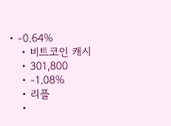• -0.64%
    • 비트코인 캐시
    • 301,800
    • -1.08%
    • 리플
    •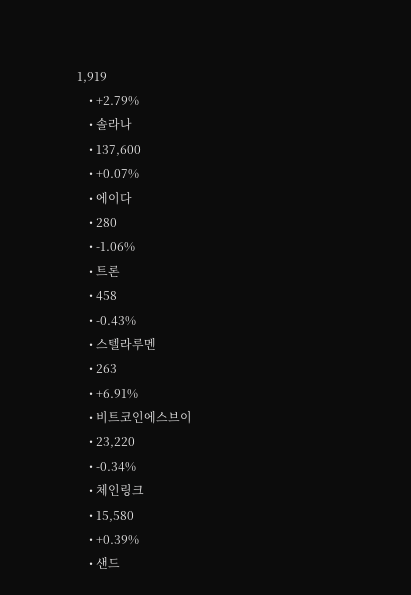1,919
    • +2.79%
    • 솔라나
    • 137,600
    • +0.07%
    • 에이다
    • 280
    • -1.06%
    • 트론
    • 458
    • -0.43%
    • 스텔라루멘
    • 263
    • +6.91%
    • 비트코인에스브이
    • 23,220
    • -0.34%
    • 체인링크
    • 15,580
    • +0.39%
    • 샌드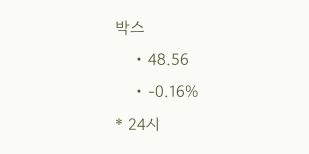박스
    • 48.56
    • -0.16%
* 24시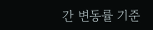간 변동률 기준